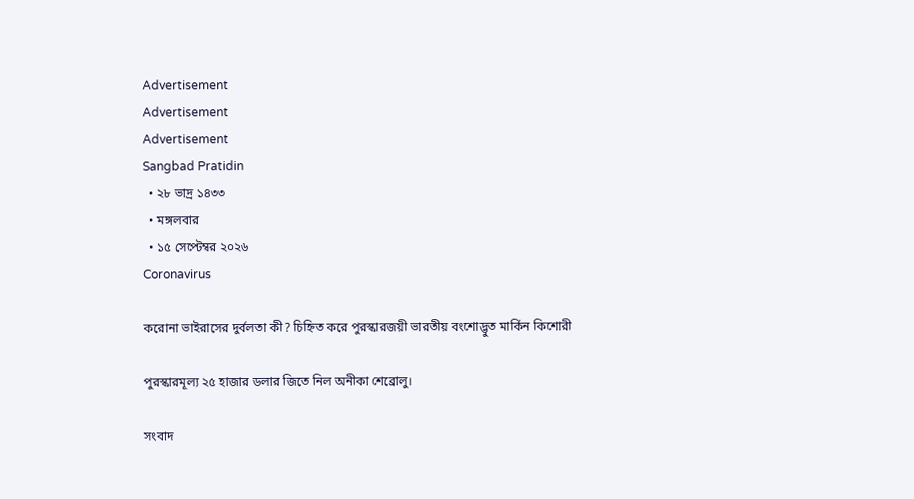Advertisement
Advertisement
Advertisement
Sangbad Pratidin
  • ২৮ ভাদ্র ১৪৩৩
  • মঙ্গলবার
  • ১৫ সেপ্টেম্বর ২০২৬
Coronavirus

করোনা ভাইরাসের দুর্বলতা কী? চিহ্নিত করে পুরস্কারজয়ী ভারতীয় বংশোদ্ভুত মার্কিন কিশোরী

পুরস্কারমূল্য ২৫ হাজার ডলার জিতে নিল অনীকা শেব্রোলু।

সংবাদ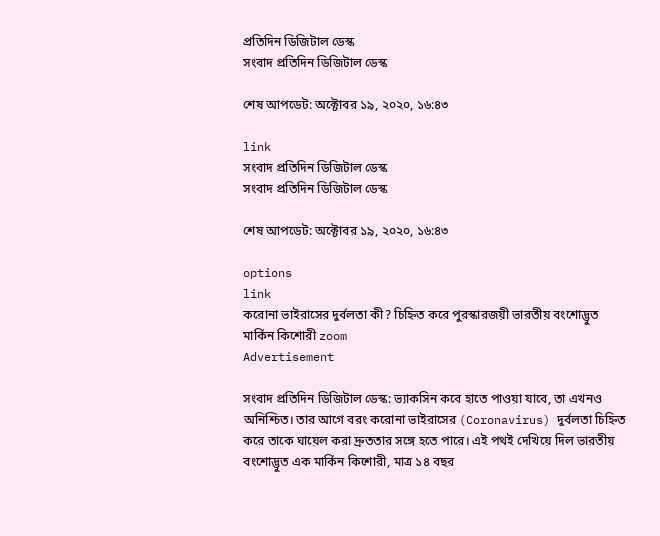প্রতিদিন ডিজিটাল ডেস্ক
সংবাদ প্রতিদিন ডিজিটাল ডেস্ক

শেষ আপডেট: অক্টোবর ১৯, ২০২০, ১৬:৪৩

link
সংবাদ প্রতিদিন ডিজিটাল ডেস্ক
সংবাদ প্রতিদিন ডিজিটাল ডেস্ক

শেষ আপডেট: অক্টোবর ১৯, ২০২০, ১৬:৪৩

options
link
করোনা ভাইরাসের দুর্বলতা কী? চিহ্নিত করে পুরস্কারজয়ী ভারতীয় বংশোদ্ভুত মার্কিন কিশোরী zoom
Advertisement

সংবাদ প্রতিদিন ডিজিটাল ডেস্ক: ভ্যাকসিন কবে হাতে পাওয়া যাবে, তা এখনও অনিশ্চিত। তার আগে বরং করোনা ভাইরাসের (Coronavirus) দুর্বলতা চিহ্নিত করে তাকে ঘায়েল করা দ্রুততার সঙ্গে হতে পারে। এই পথই দেখিয়ে দিল ভারতীয় বংশোদ্ভুত এক মার্কিন কিশোরী, মাত্র ১৪ বছর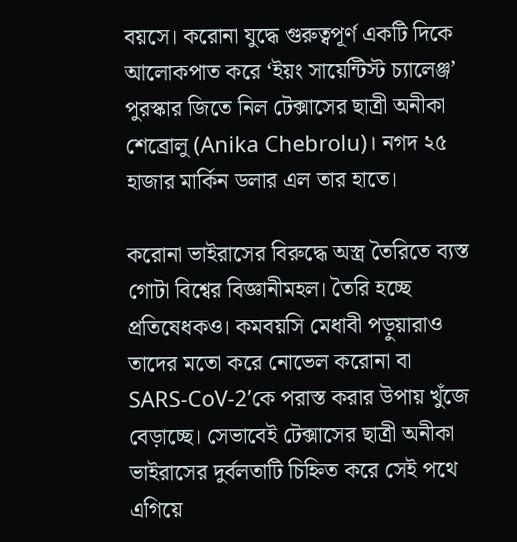বয়সে। করোনা যুদ্ধে গুরুত্বপূর্ণ একটি দিকে আলোকপাত করে ‘ইয়ং সায়েন্টিস্ট চ্যালেঞ্জ’ পুরস্কার জিতে নিল টেক্সাসের ছাত্রী অনীকা শেব্রোলু (Anika Chebrolu)। নগদ ২৫ হাজার মার্কিন ডলার এল তার হাতে।

করোনা ভাইরাসের বিরুদ্ধে অস্ত্র তৈরিতে ব্যস্ত গোটা বিশ্বের বিজ্ঞানীমহল। তৈরি হচ্ছে প্রতিষেধকও। কমবয়সি মেধাবী পড়ুয়ারাও তাদের মতো করে নোভেল করোনা বা SARS-CoV-2’কে পরাস্ত করার উপায় খুঁজে বেড়াচ্ছে। সেভাবেই টেক্সাসের ছাত্রী অনীকা ভাইরাসের দুর্বলতাটি চিহ্নিত করে সেই পথে এগিয়ে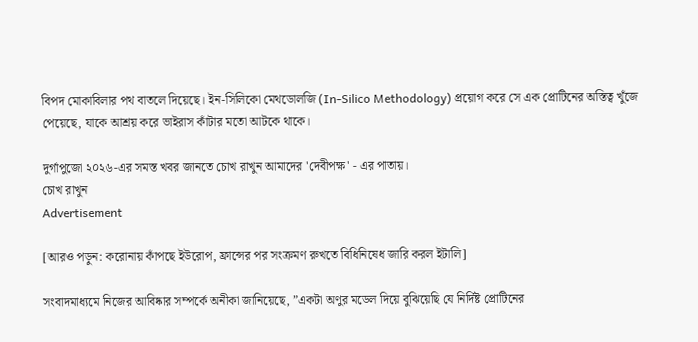বিপদ মোকাবিলার পথ বাতলে দিয়েছে। ইন-সিলিকো মেথডোলজি (In-Silico Methodology) প্রয়োগ করে সে এক প্রোটিনের অস্তিত্ব খুঁজে পেয়েছে, যাকে আশ্রয় করে ভাইরাস কাঁটার মতো আটকে থাকে।

দুর্গাপুজো ২০২৬-এর সমস্ত খবর জানতে চোখ রাখুন আমাদের 'দেবীপক্ষ' - এর পাতায়।
চোখ রাখুন
Advertisement

[আরও পড়ুন: করোনায় কাঁপছে ইউরোপ, ফ্রান্সের পর সংক্রমণ রুখতে বিধিনিষেধ জারি করল ইটালি]

সংবাদমাধ্যমে নিজের আবিষ্কার সম্পর্কে অনীকা জানিয়েছে, ”একটা অণুর মডেল দিয়ে বুঝিয়েছি যে নির্দিষ্ট প্রোটিনের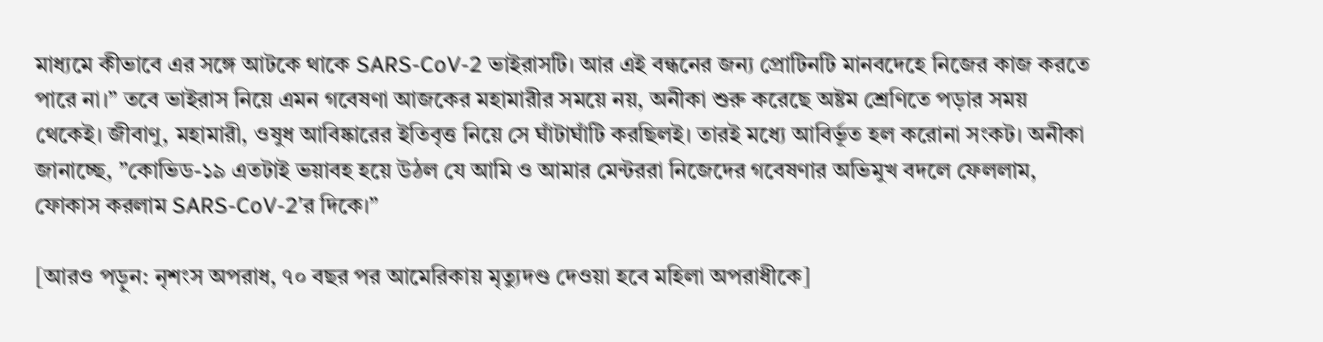মাধ্যমে কীভাবে এর সঙ্গে আটকে থাকে SARS-CoV-2 ভাইরাসটি। আর এই বন্ধনের জন্য প্রোটিনটি মানবদেহে নিজের কাজ করতে পারে না।” তবে ভাইরাস নিয়ে এমন গবেষণা আজকের মহামারীর সময়ে নয়, অনীকা শুরু করেছে অষ্টম শ্রেণিতে পড়ার সময় থেকেই। জীবাণু, মহামারী, ওষুধ আবিষ্কারের ইতিবৃত্ত নিয়ে সে ঘাঁটাঘাঁটি করছিলই। তারই মধ্যে আবির্ভূত হল করোনা সংকট। অনীকা জানাচ্ছে, ”কোভিড-১৯ এতটাই ভয়াবহ হয়ে উঠল যে আমি ও আমার মেন্টররা নিজেদের গবেষণার অভিমুখ বদলে ফেললাম, ফোকাস করলাম SARS-CoV-2’র দিকে।”

[আরও পড়ুন: নৃশংস অপরাধ, ৭০ বছর পর আমেরিকায় মৃত্যুদণ্ড দেওয়া হবে মহিলা অপরাধীকে]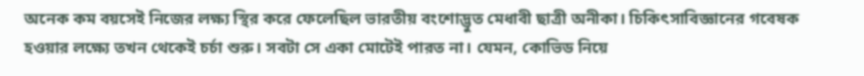অনেক কম বয়সেই নিজের লক্ষ্য স্থির করে ফেলেছিল ভারতীয় বংশোদ্ভুত মেধাবী ছাত্রী অনীকা। চিকিৎসাবিজ্ঞানের গবেষক হওয়ার লক্ষ্যে তখন থেকেই চর্চা শুরু। সবটা সে একা মোটেই পারত না। যেমন, কোভিড নিয়ে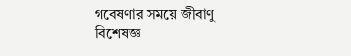গবেষণার সময়ে জীবাণু বিশেষজ্ঞ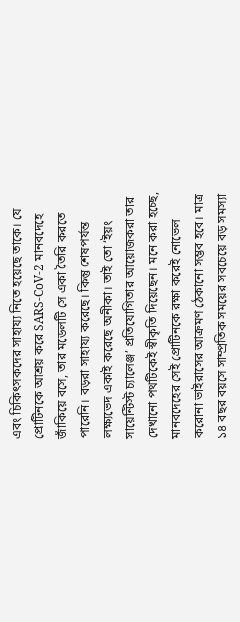এবং চিকিৎসকদের সাহায্য নিতে হয়েছে তাকে। যে প্রোটিনকে আশ্রয় করে SARS-CoV-2 মানবদেহে জাঁকিয়ে বসে, তার মডেলটি সে একা তৈরি করতে পারেনি। বড়রা সাহায্য করেছে। কিন্তু শেষপর্যন্ত লক্ষ্যভেদ একাই করেছে অনীকা। তাই তো ‘ইয়ং সায়েন্টিস্ট চ্যালেঞ্জ’ প্রতিযোগিতার আয়োজকরা তার দেখানো পথটিকেই স্বীকৃতি দিয়েছেন। মনে করা হচ্ছে, মানবদেহের সেই প্রোটিনকে রক্ষা করেই নোভেল করোনা ভাইরাসের আক্রমণ ঠেকানো সম্ভব হবে। মাত্র ১৪ বছর বয়সে সাম্প্রতিক সময়ের সবচেয়ে বড় সমস্যা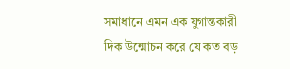সমাধানে এমন এক যুগান্তকারী দিক উন্মোচন করে যে কত বড়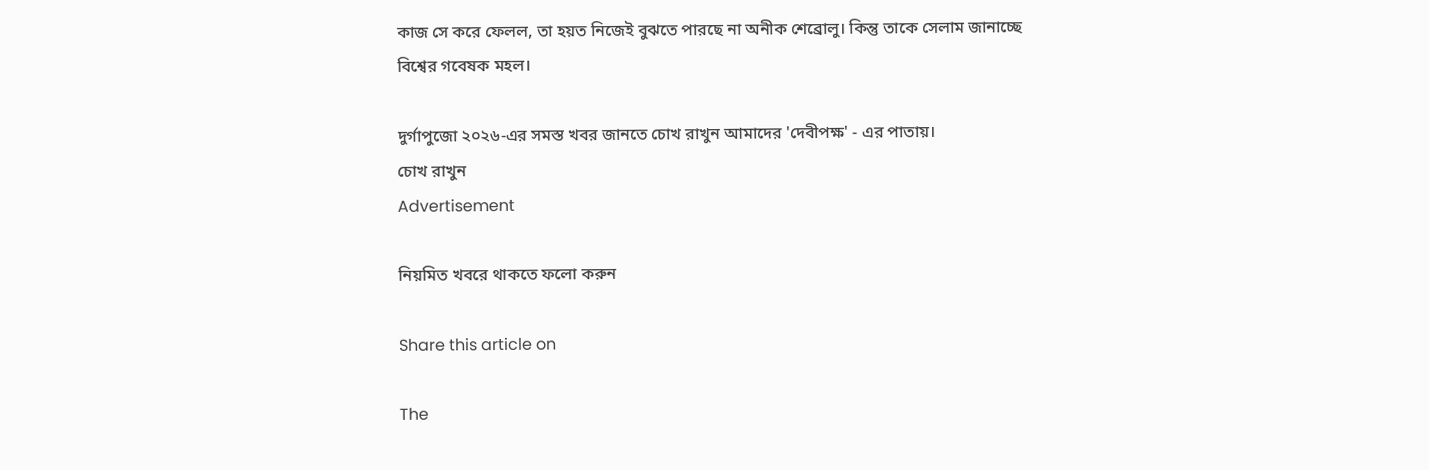কাজ সে করে ফেলল, তা হয়ত নিজেই বুঝতে পারছে না অনীক শেব্রোলু। কিন্তু তাকে সেলাম জানাচ্ছে বিশ্বের গবেষক মহল।

দুর্গাপুজো ২০২৬-এর সমস্ত খবর জানতে চোখ রাখুন আমাদের 'দেবীপক্ষ' - এর পাতায়।
চোখ রাখুন
Advertisement

নিয়মিত খবরে থাকতে ফলো করুন

Share this article on

The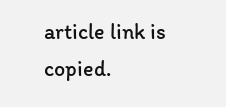article link is copied.